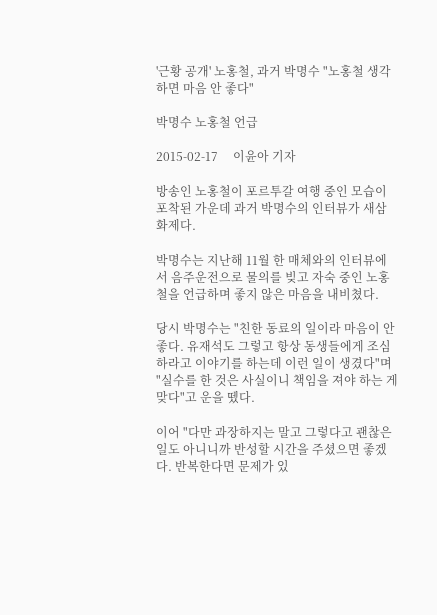'근황 공개' 노홍철, 과거 박명수 "노홍철 생각하면 마음 안 좋다"

박명수 노홍철 언급

2015-02-17     이윤아 기자

방송인 노홍철이 포르투갈 여행 중인 모습이 포착된 가운데 과거 박명수의 인터뷰가 새삼 화제다.

박명수는 지난해 11월 한 매체와의 인터뷰에서 음주운전으로 물의를 빚고 자숙 중인 노홍철을 언급하며 좋지 않은 마음을 내비쳤다.

당시 박명수는 "친한 동료의 일이라 마음이 안 좋다. 유재석도 그렇고 항상 동생들에게 조심하라고 이야기를 하는데 이런 일이 생겼다"며 "실수를 한 것은 사실이니 책임을 져야 하는 게 맞다"고 운을 뗐다.

이어 "다만 과장하지는 말고 그렇다고 괜찮은 일도 아니니까 반성할 시간을 주셨으면 좋겠다. 반복한다면 문제가 있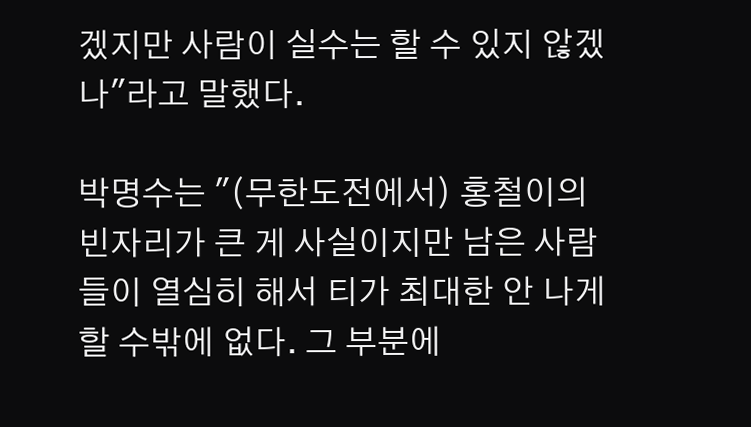겠지만 사람이 실수는 할 수 있지 않겠나"라고 말했다.

박명수는 "(무한도전에서) 홍철이의 빈자리가 큰 게 사실이지만 남은 사람들이 열심히 해서 티가 최대한 안 나게 할 수밖에 없다. 그 부분에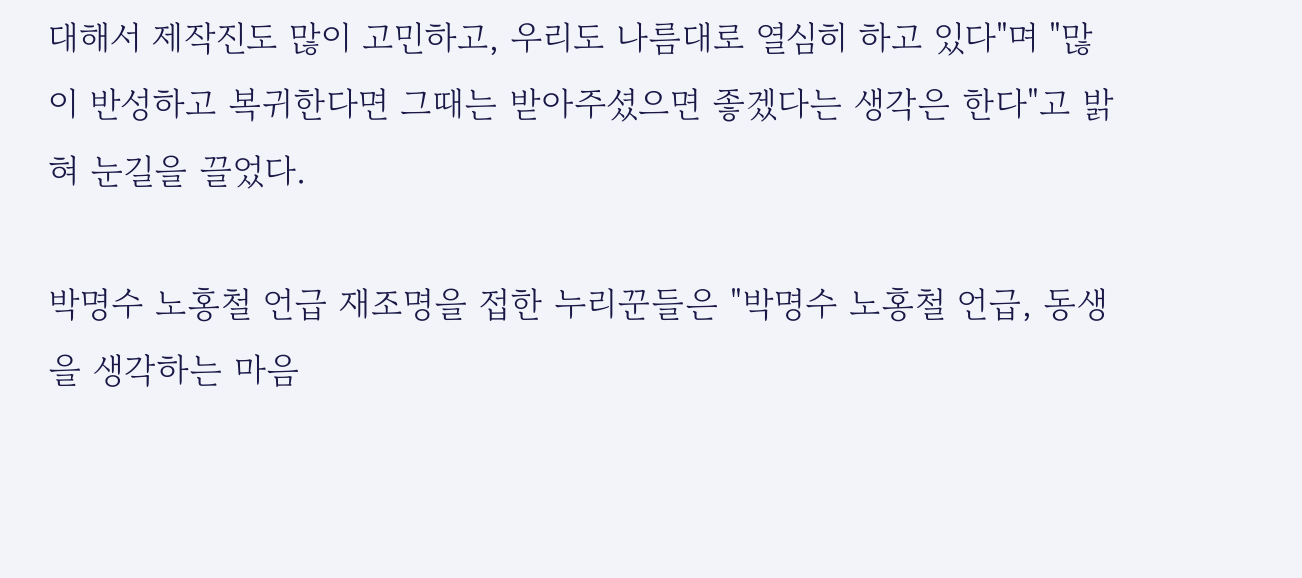대해서 제작진도 많이 고민하고, 우리도 나름대로 열심히 하고 있다"며 "많이 반성하고 복귀한다면 그때는 받아주셨으면 좋겠다는 생각은 한다"고 밝혀 눈길을 끌었다.

박명수 노홍철 언급 재조명을 접한 누리꾼들은 "박명수 노홍철 언급, 동생을 생각하는 마음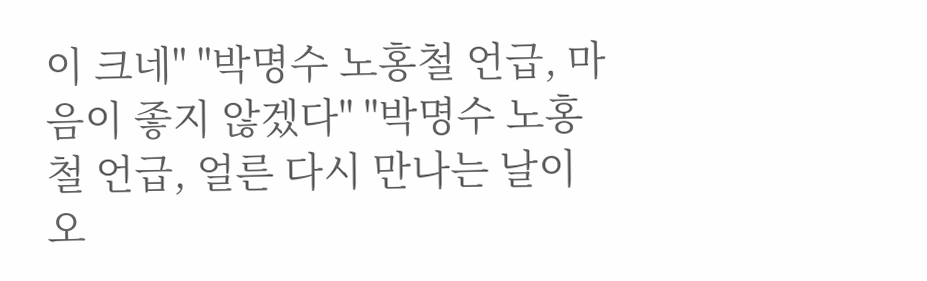이 크네" "박명수 노홍철 언급, 마음이 좋지 않겠다" "박명수 노홍철 언급, 얼른 다시 만나는 날이 오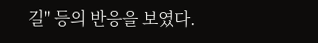길" 등의 반응을 보였다.